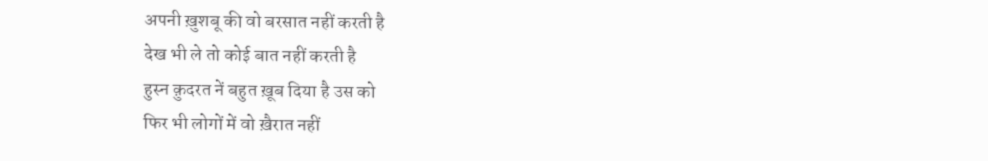अपनी ख़ुशबू की वो बरसात नहीं करती है
देख भी ले तो कोई बात नहीं करती है
हुस्न क़ुदरत नें बहुत ख़ूब दिया है उस को
फिर भी लोगों में वो ख़ैरात नहीं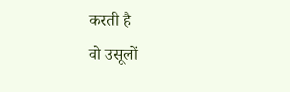करती है
वो उसूलों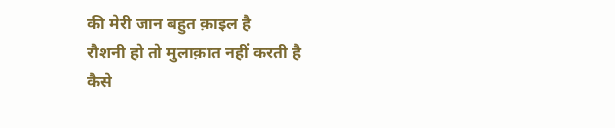की मेरी जान बहुत क़ाइल है
रौशनी हो तो मुलाक़ात नहीं करती है
कैसे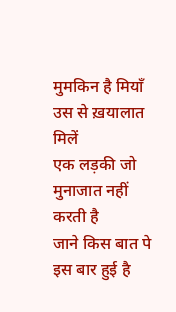मुमकिन है मियाँ उस से ख़यालात मिलें
एक लड़की जो मुनाजात नहीं करती है
जाने किस बात पे इस बार हुई है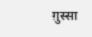ग़ुस्सा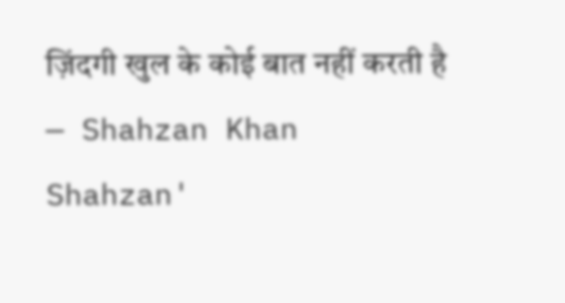ज़िंदगी खुल के कोई बात नहीं करती है
— Shahzan Khan Shahzan'